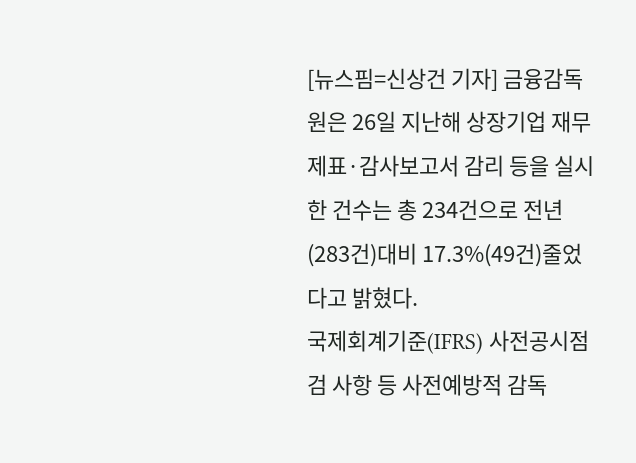[뉴스핌=신상건 기자] 금융감독원은 26일 지난해 상장기업 재무제표·감사보고서 감리 등을 실시한 건수는 총 234건으로 전년(283건)대비 17.3%(49건)줄었다고 밝혔다.
국제회계기준(IFRS) 사전공시점검 사항 등 사전예방적 감독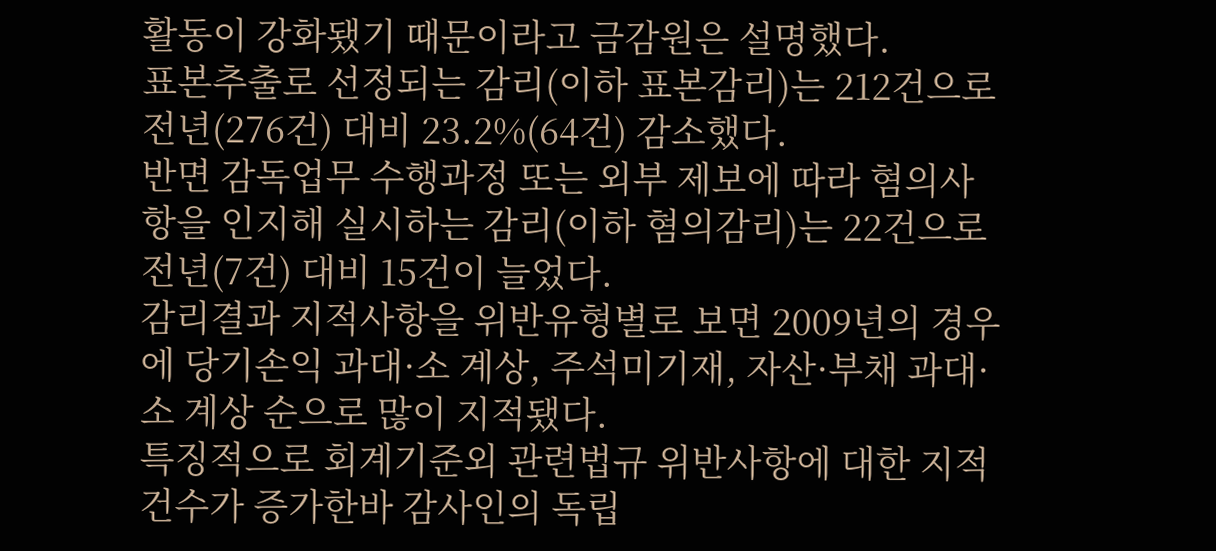활동이 강화됐기 때문이라고 금감원은 설명했다.
표본추출로 선정되는 감리(이하 표본감리)는 212건으로 전년(276건) 대비 23.2%(64건) 감소했다.
반면 감독업무 수행과정 또는 외부 제보에 따라 혐의사항을 인지해 실시하는 감리(이하 혐의감리)는 22건으로 전년(7건) 대비 15건이 늘었다.
감리결과 지적사항을 위반유형별로 보면 2009년의 경우에 당기손익 과대·소 계상, 주석미기재, 자산·부채 과대·소 계상 순으로 많이 지적됐다.
특징적으로 회계기준외 관련법규 위반사항에 대한 지적건수가 증가한바 감사인의 독립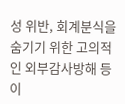성 위반, 회계분식을 숨기기 위한 고의적인 외부감사방해 등이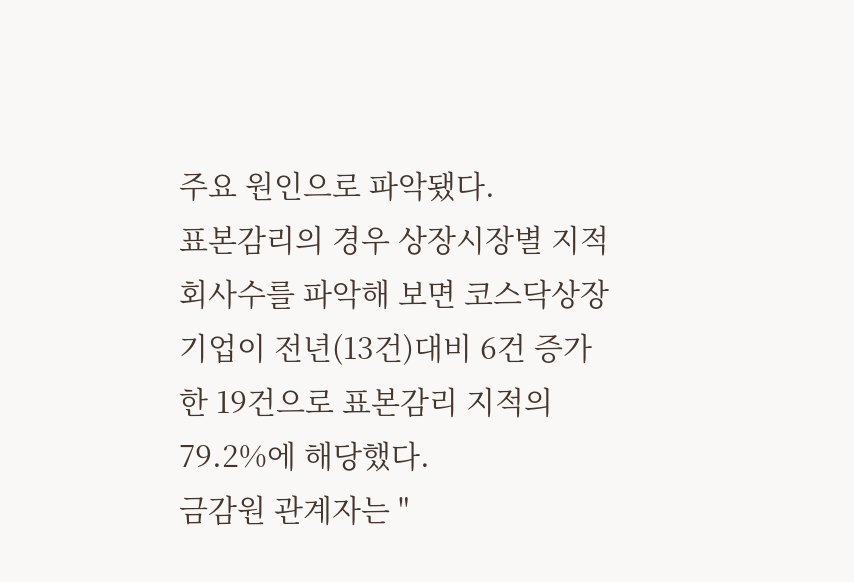주요 원인으로 파악됐다.
표본감리의 경우 상장시장별 지적회사수를 파악해 보면 코스닥상장기업이 전년(13건)대비 6건 증가한 19건으로 표본감리 지적의 79.2%에 해당했다.
금감원 관계자는 "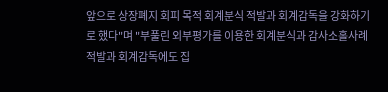앞으로 상장폐지 회피 목적 회계분식 적발과 회계감독을 강화하기로 했다"며 "부풀린 외부평가를 이용한 회계분식과 감사소홀사례 적발과 회계감독에도 집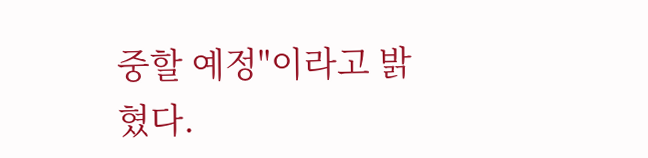중할 예정"이라고 밝혔다.